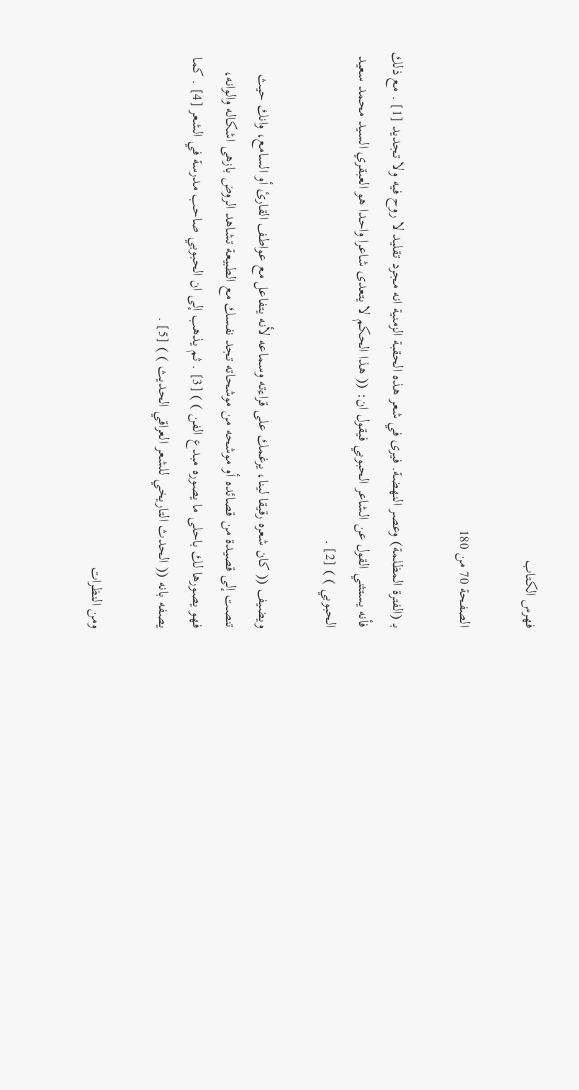فهرس الكتاب

الصفحة 70 من 180

بـ (الفترة المظلمة) وعصر النهضة. فيرى في شعر هذه الحقبة الزمنية انه مجرد تقليد لا روح فيه ولا تجديد [1] . مع ذلك فأنه يستثني القول عن الشاعر الحبوبي فيقول ان: (( هذا الحكم لا يتعدى شاعرا واحدا هو العبقري السيد محمد سعيد الحبوبي ) ) [2] .

ويضيف (( كان شعره رقيقا لينا، يرغمك على قراءته وسماعه لأنه يتفاعل مع عواطف القارئ أو السامع، وانك حيث تنصت إلى قصيدة من قصائده أو موشحه من موشحاته تجد نفسك مع الطبيعة تشاهد الروض بازهى اشكاله والوانه، فهو يصورها لك باحلى ما يصوره مبدع الفن ) ) [3] . ثم يذهب إلى ان الحبوبي صاحب مدرسة في الشعر [4] . كما يصفه بانه (( الحدث التاريخي للشعر العراقي الحديث ) ) [5] .

ومن النظرات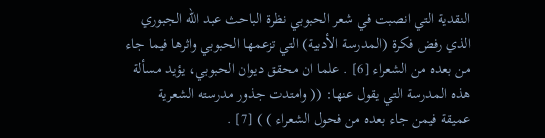النقدية التي انصبت في شعر الحبوبي نظرة الباحث عبد الله الجبوري الذي رفض فكرة (المدرسة الأدبية) التي تزعمها الحبوبي واثرها فيما جاء من بعده من الشعراء [6] . علما ان محقق ديوان الحبوبي، يؤيد مسألة هذه المدرسة التي يقول عنها: (( وامتدت جذور مدرسته الشعرية عميقة فيمن جاء بعده من فحول الشعراء ) ) [7] .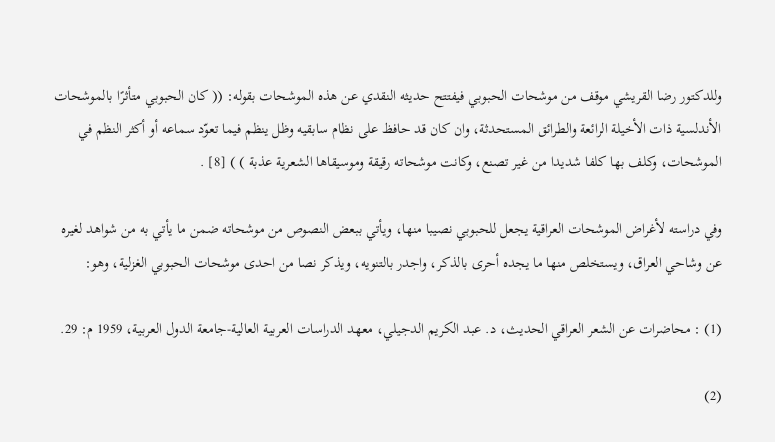وللدكتور رضا القريشي موقف من موشحات الحبوبي فيفتتح حديثه النقدي عن هذه الموشحات بقوله: (( كان الحبوبي متأثرًا بالموشحات الأندلسية ذات الأخيلة الرائعة والطرائق المستحدثة، وان كان قد حافظ على نظام سابقيه وظل ينظم فيما تعوّد سماعه أو أكثر النظم في الموشحات، وكلف بها كلفا شديدا من غير تصنع، وكانت موشحاته رقيقة وموسيقاها الشعرية عذبة ) ) [8] .

وفي دراسته لأغراض الموشحات العراقية يجعل للحبوبي نصيبا منها، ويأتي ببعض النصوص من موشحاته ضمن ما يأتي به من شواهد لغيره عن وشاحي العراق، ويستخلص منها ما يجده أحرى بالذكر، واجدر بالتنويه، ويذكر نصا من احدى موشحات الحبوبي الغزلية، وهو:

(1) : محاضرات عن الشعر العراقي الحديث، د. عبد الكريم الدجيلي، معهد الدراسات العربية العالية-جامعة الدول العربية، 1959 م: 29.

(2)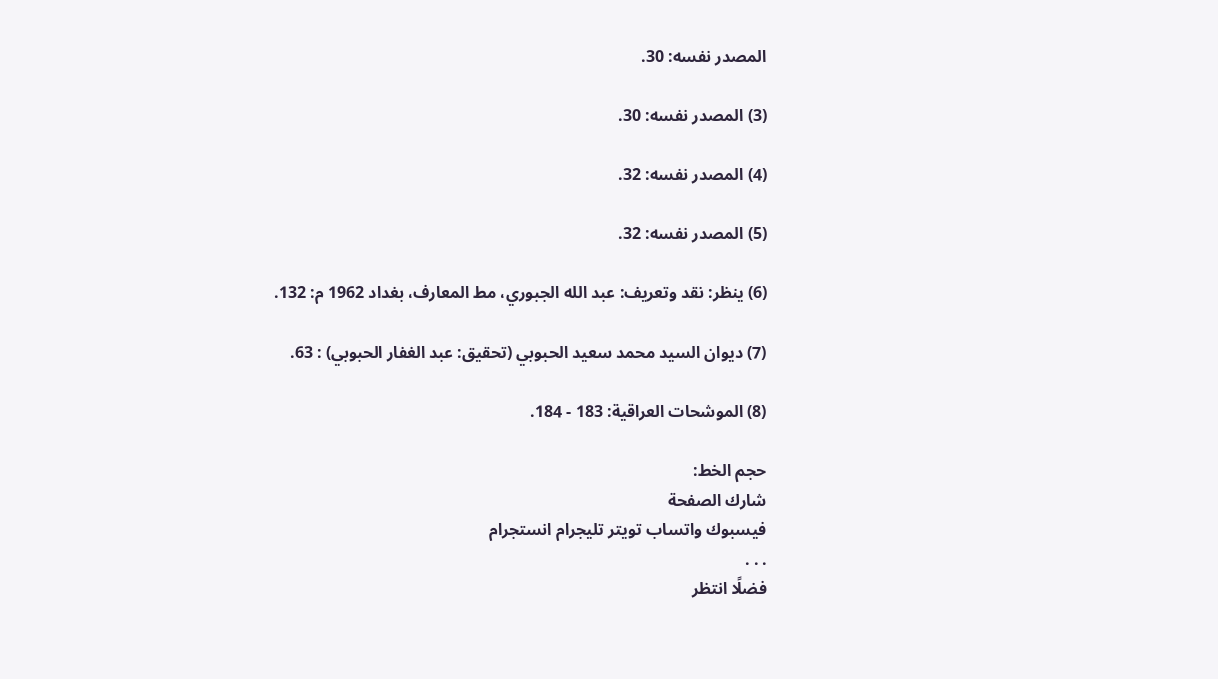المصدر نفسه: 30.

(3) المصدر نفسه: 30.

(4) المصدر نفسه: 32.

(5) المصدر نفسه: 32.

(6) ينظر: نقد وتعريف: عبد الله الجبوري، مط المعارف، بغداد 1962 م: 132.

(7) ديوان السيد محمد سعيد الحبوبي (تحقيق: عبد الغفار الحبوبي) : 63.

(8) الموشحات العراقية: 183 - 184.

حجم الخط:
شارك الصفحة
فيسبوك واتساب تويتر تليجرام انستجرام
. . .
فضلًا انتظر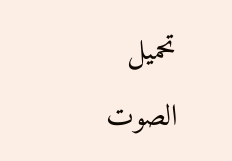تحميل الصوت